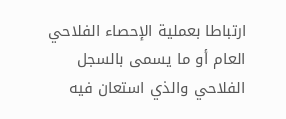ارتباطا بعملية الإحصاء الفلاحي العام أو ما يسمى بالسجل الفلاحي والذي استعان فيه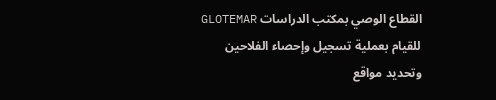القطاع الوصي بمكتب الدراسات GLOTEMAR للقيام بعملية تسجيل وإحصاء الفلاحين وتحديد مواقع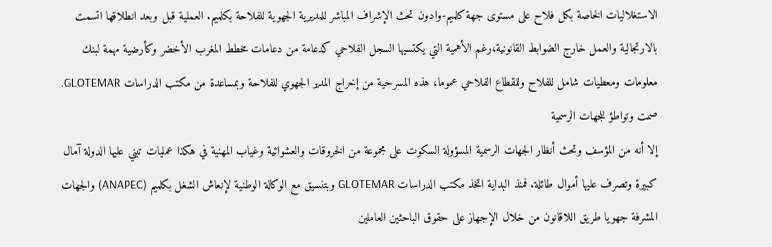الاستغلاليات الخاصة بكل فلاح على مستوى جهة كلميم-وادون تحث الإشراف المباشر للمديرية الجهوية للفلاحة بكلميم. العملية قبل وبعد انطلاقها اتسمت بالارتجالية والعمل خارج الضوابط القانونية،رغم الأهمية التي يكتسيها السجل الفلاحي كدعامة من دعامات مخطط المغرب الأخضر وكأرضية مهمة لبنك معلومات ومعطيات شامل للفلاح وللقطاع الفلاحي عموما، هذه المسرحية من إخراج المدير الجهوي للفلاحة وبمساعدة من مكتب الدراسات GLOTEMAR.
صمت وتواطؤ للجهات الرسمية
إلا أنه من المؤسف وتحث أنظار الجهات الرسمية المسؤولة السكوت على مجموعة من الخروقات والعشوائية وغياب المهنية في هكذا عمليات تبني عليها الدولة آمال كبيرة وتصرف عليها أموال طائلة. فمنذ البداية اتخذ مكتب الدراسات GLOTEMAR وبتنسيق مع الوكالة الوطنية لإنعاش الشغل بكلميم (ANAPEC) والجهات المشرفة جهويا طريق اللاقانون من خلال الإجهاز على حقوق الباحثين العاملين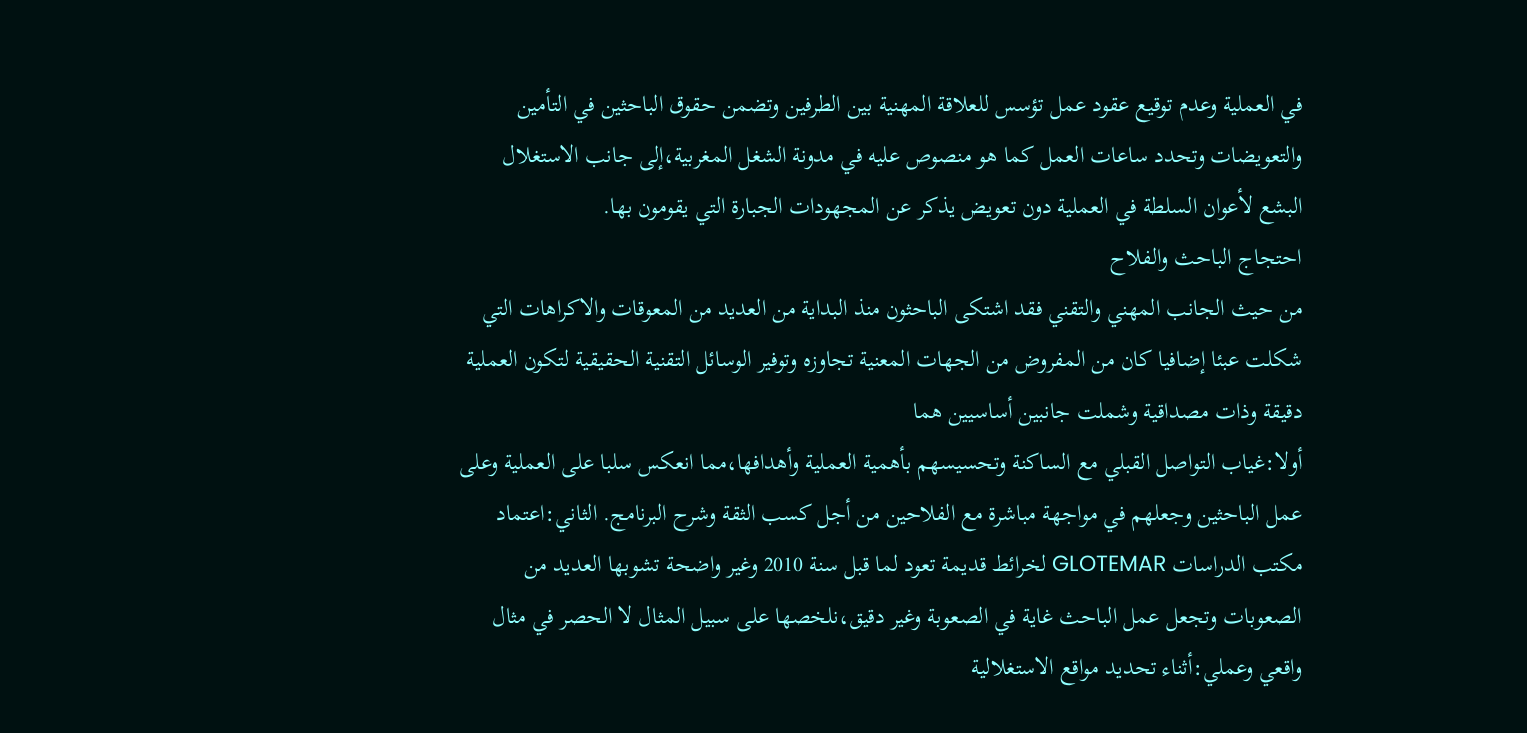في العملية وعدم توقيع عقود عمل تؤسس للعلاقة المهنية بين الطرفين وتضمن حقوق الباحثين في التأمين والتعويضات وتحدد ساعات العمل كما هو منصوص عليه في مدونة الشغل المغربية،إلى جانب الاستغلال البشع لأعوان السلطة في العملية دون تعويض يذكر عن المجهودات الجبارة التي يقومون بها.
احتجاج الباحث والفلاح
من حيث الجانب المهني والتقني فقد اشتكى الباحثون منذ البداية من العديد من المعوقات والاكراهات التي شكلت عبئا إضافيا كان من المفروض من الجهات المعنية تجاوزه وتوفير الوسائل التقنية الحقيقية لتكون العملية دقيقة وذات مصداقية وشملت جانبين أساسيين هما
أولا:غياب التواصل القبلي مع الساكنة وتحسيسهم بأهمية العملية وأهدافها،مما انعكس سلبا على العملية وعلى عمل الباحثين وجعلهم في مواجهة مباشرة مع الفلاحين من أجل كسب الثقة وشرح البرنامج. الثاني:اعتماد مكتب الدراسات GLOTEMAR لخرائط قديمة تعود لما قبل سنة 2010 وغير واضحة تشوبها العديد من الصعوبات وتجعل عمل الباحث غاية في الصعوبة وغير دقيق،نلخصها على سبيل المثال لا الحصر في مثال واقعي وعملي:أثناء تحديد مواقع الاستغلالية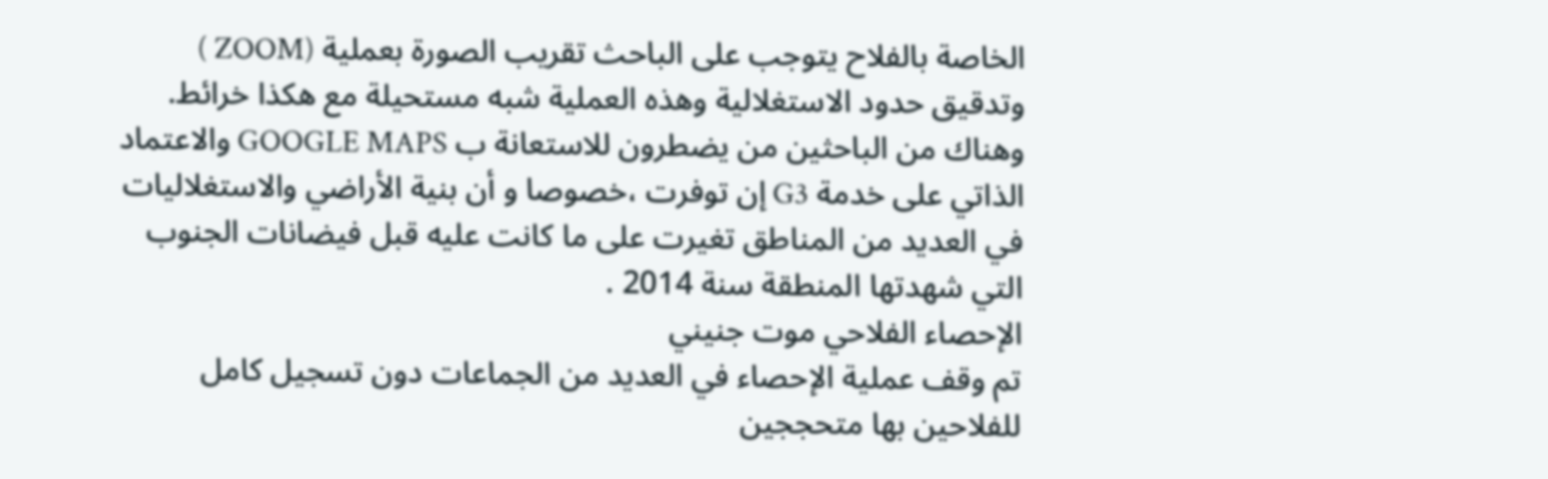الخاصة بالفلاح يتوجب على الباحث تقريب الصورة بعملية (ZOOM ) وتدقيق حدود الاستغلالية وهذه العملية شبه مستحيلة مع هكذا خرائط. وهناك من الباحثين من يضطرون للاستعانة ب GOOGLE MAPS والاعتماد الذاتي على خدمة G3 إن توفرت ،خصوصا و أن بنية الأراضي والاستغلاليات في العديد من المناطق تغيرت على ما كانت عليه قبل فيضانات الجنوب التي شهدتها المنطقة سنة 2014 .
الإحصاء الفلاحي موت جنيني
تم وقف عملية الإحصاء في العديد من الجماعات دون تسجيل كامل للفلاحين بها متحججين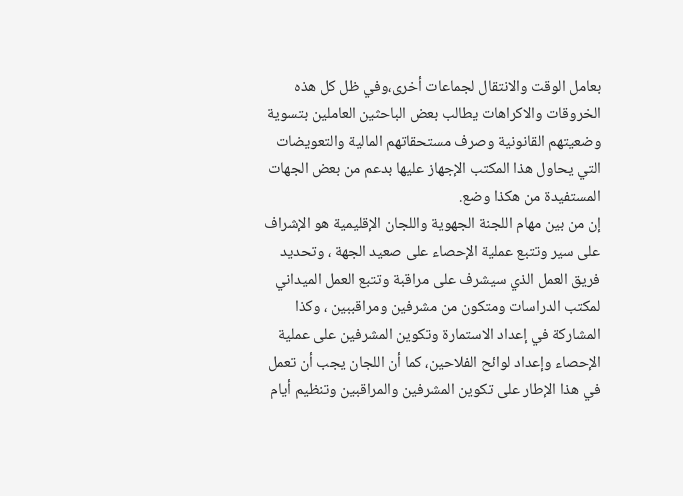بعامل الوقت والانتقال لجماعات أخرى،وفي ظل كل هذه الخروقات والاكراهات يطالب بعض الباحثين العاملين بتسوية وضعيتهم القانونية وصرف مستحقاتهم المالية والتعويضات التي يحاول هذا المكتب الإجهاز عليها بدعم من بعض الجهات المستفيدة من هكذا وضع.
إن من بين مهام اللجنة الجهوية واللجان الإقليمية هو الإشراف على سير وتتبع عملية الإحصاء على صعيد الجهة ، وتحديد فريق العمل الذي سيشرف على مراقبة وتتبع العمل الميداني لمكتب الدراسات ومتكون من مشرفين ومراقببين ، وكذا المشاركة في إعداد الاستمارة وتكوين المشرفين على عملية الإحصاء وإعداد لوائح الفلاحين، كما أن اللجان يجب أن تعمل في هذا الإطار على تكوين المشرفين والمراقبين وتنظيم أيام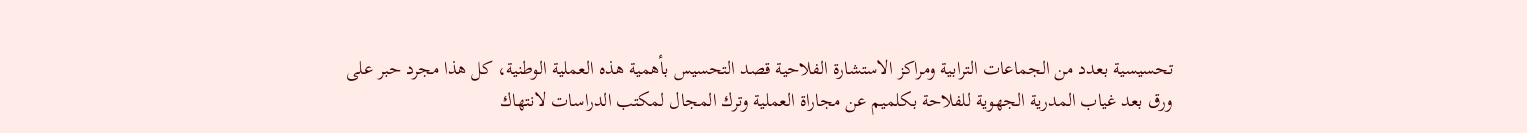تحسيسية بعدد من الجماعات الترابية ومراكز الاستشارة الفلاحية قصد التحسيس بأهمية هذه العملية الوطنية، كل هذا مجرد حبر على ورق بعد غياب المدرية الجهوية للفلاحة بكلميم عن مجاراة العملية وترك المجال لمكتب الدراسات لانتهاك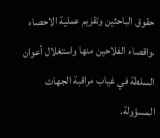حقوق الباحثين وتقزيم عملية الاحصاء ،واقصاء الفلاحين منها واستغلال أعوان السلطة في غياب مراقبة الجهات المسؤولة.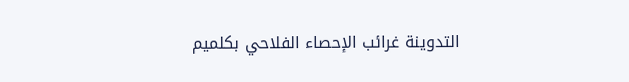التدوينة غرائب الإحصاء الفلاحي بكلميم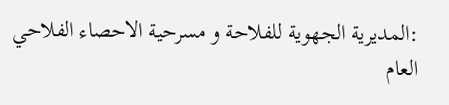:المديرية الجهوية للفلاحة و مسرحية الاحصاء الفلاحي العام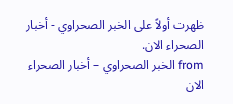ظهرت أولاً على الخبر الصحراوي - أخبار الصحراء الان.
from الخبر الصحراوي – أخبار الصحراء الان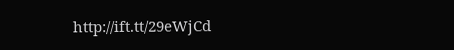http://ift.tt/29eWjCd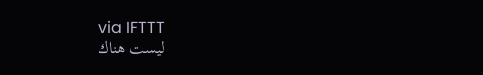via IFTTT
ليست هناك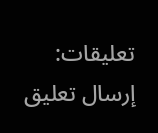تعليقات:
إرسال تعليق